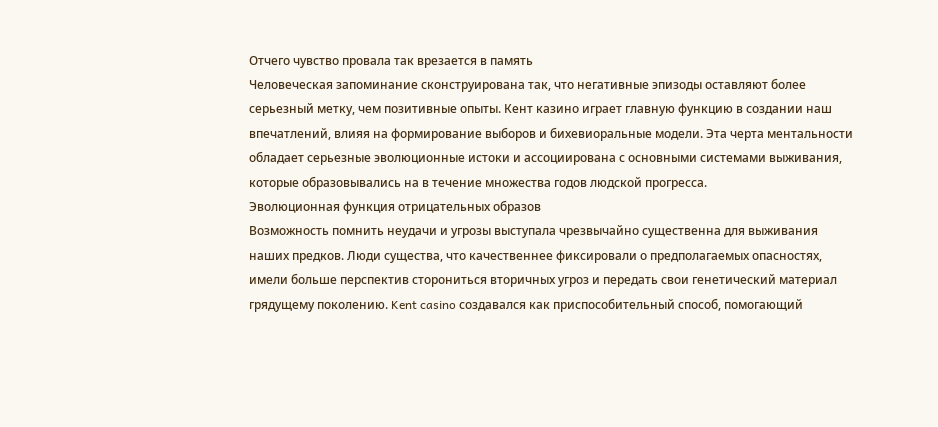Отчего чувство провала так врезается в память
Человеческая запоминание сконструирована так, что негативные эпизоды оставляют более серьезный метку, чем позитивные опыты. Кент казино играет главную функцию в создании наш впечатлений, влияя на формирование выборов и бихевиоральные модели. Эта черта ментальности обладает серьезные эволюционные истоки и ассоциирована с основными системами выживания, которые образовывались на в течение множества годов людской прогресса.
Эволюционная функция отрицательных образов
Возможность помнить неудачи и угрозы выступала чрезвычайно существенна для выживания наших предков. Люди существа, что качественнее фиксировали о предполагаемых опасностях, имели больше перспектив сторониться вторичных угроз и передать свои генетический материал грядущему поколению. Kent casino создавался как приспособительный способ, помогающий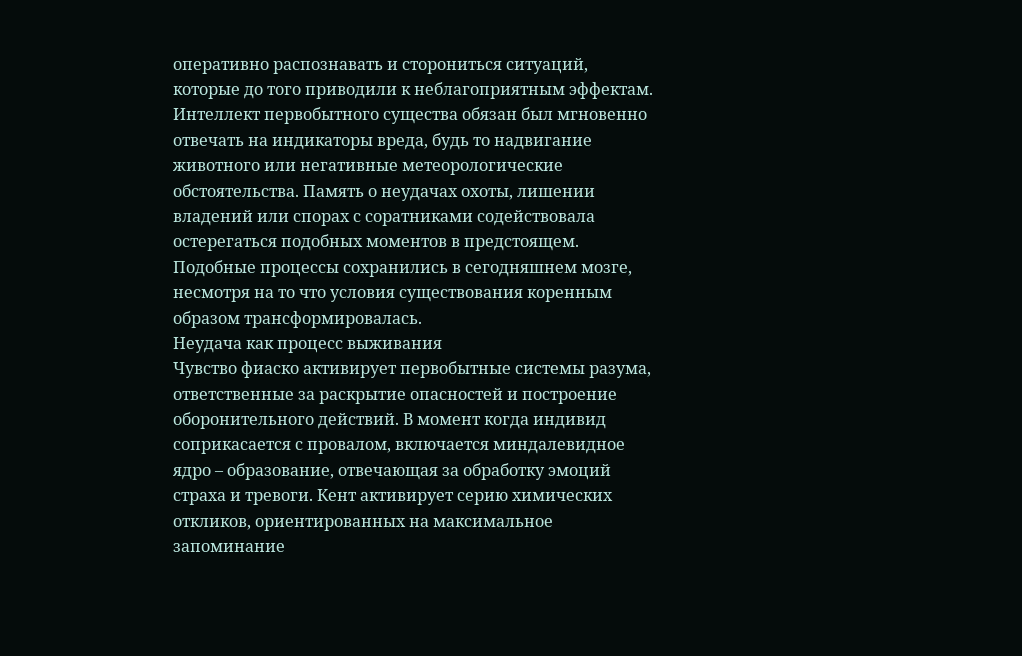оперативно распознавать и сторониться ситуаций, которые до того приводили к неблагоприятным эффектам.
Интеллект первобытного существа обязан был мгновенно отвечать на индикаторы вреда, будь то надвигание животного или негативные метеорологические обстоятельства. Память о неудачах охоты, лишении владений или спорах с соратниками содействовала остерегаться подобных моментов в предстоящем. Подобные процессы сохранились в сегодняшнем мозге, несмотря на то что условия существования коренным образом трансформировалась.
Неудача как процесс выживания
Чувство фиаско активирует первобытные системы разума, ответственные за раскрытие опасностей и построение оборонительного действий. В момент когда индивид соприкасается с провалом, включается миндалевидное ядро – образование, отвечающая за обработку эмоций страха и тревоги. Кент активирует серию химических откликов, ориентированных на максимальное запоминание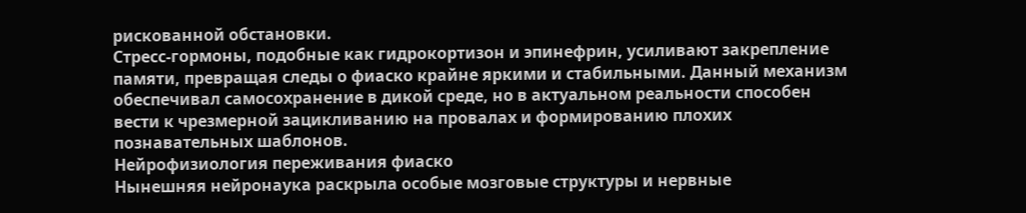рискованной обстановки.
Стресс-гормоны, подобные как гидрокортизон и эпинефрин, усиливают закрепление памяти, превращая следы о фиаско крайне яркими и стабильными. Данный механизм обеспечивал самосохранение в дикой среде, но в актуальном реальности способен вести к чрезмерной зацикливанию на провалах и формированию плохих познавательных шаблонов.
Нейрофизиология переживания фиаско
Нынешняя нейронаука раскрыла особые мозговые структуры и нервные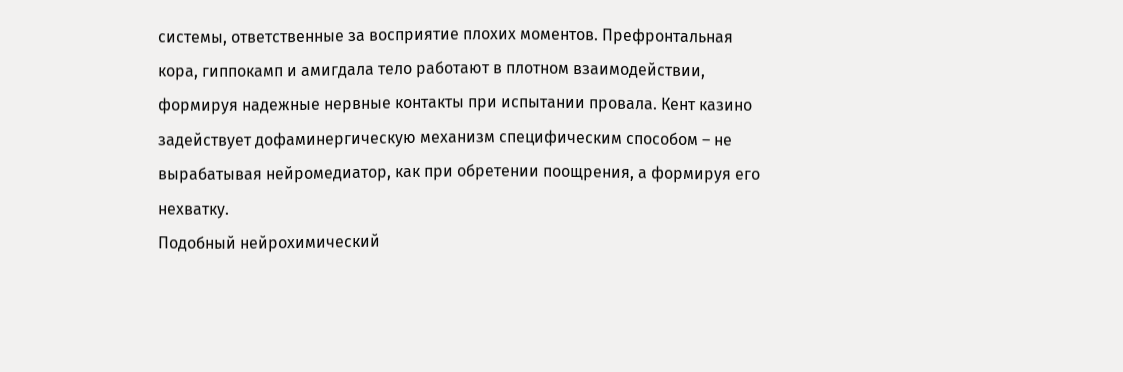системы, ответственные за восприятие плохих моментов. Префронтальная кора, гиппокамп и амигдала тело работают в плотном взаимодействии, формируя надежные нервные контакты при испытании провала. Кент казино задействует дофаминергическую механизм специфическим способом – не вырабатывая нейромедиатор, как при обретении поощрения, а формируя его нехватку.
Подобный нейрохимический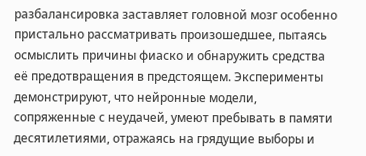разбалансировка заставляет головной мозг особенно пристально рассматривать произошедшее, пытаясь осмыслить причины фиаско и обнаружить средства её предотвращения в предстоящем. Эксперименты демонстрируют, что нейронные модели, сопряженные с неудачей, умеют пребывать в памяти десятилетиями, отражаясь на грядущие выборы и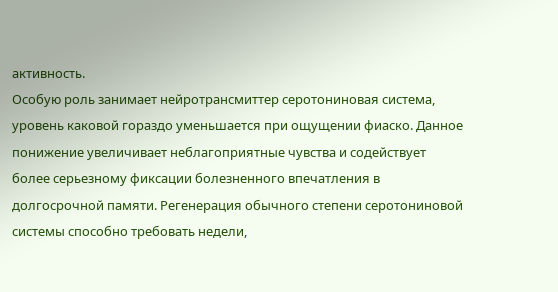активность.
Особую роль занимает нейротрансмиттер серотониновая система, уровень каковой гораздо уменьшается при ощущении фиаско. Данное понижение увеличивает неблагоприятные чувства и содействует более серьезному фиксации болезненного впечатления в долгосрочной памяти. Регенерация обычного степени серотониновой системы способно требовать недели,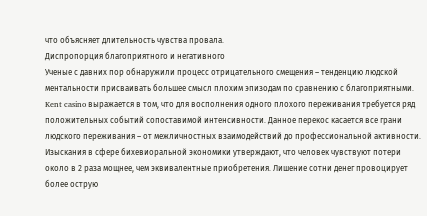что объясняет длительность чувства провала.
Диспропорция благоприятного и негативного
Ученые с давних пор обнаружили процесс отрицательного смещения – тенденцию людской ментальности присваивать большее смысл плохим эпизодам по сравнению с благоприятными. Kent casino выражается в том, что для восполнения одного плохого переживания требуется ряд положительных событий сопоставимой интенсивности. Данное перекос касается все грани людского переживания – от межличностных взаимодействий до профессиональной активности.
Изыскания в сфере бихевиоральной экономики утверждают, что человек чувствуют потери около в 2 раза мощнее, чем эквивалентные приобретения. Лишение сотни денег провоцирует более острую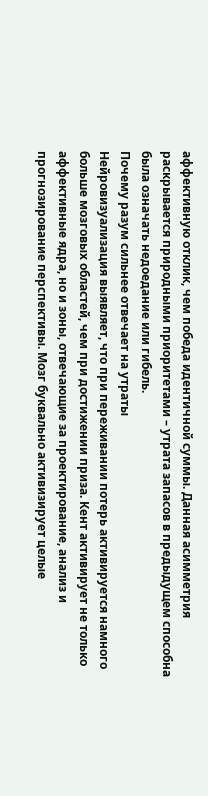аффективную отклик, чем победа идентичной суммы. Данная асимметрия раскрывается природными приоритетами – утрата запасов в предыдущем способна была означать недоедание или гибель.
Почему разум сильнее отвечает на утраты
Нейровизуализация выявляет, что при переживании потерь активируется намного больше мозговых областей, чем при достижении приза. Кент активирует не только аффективные ядра, но и зоны, отвечающие за проектирование, анализ и прогнозирование перспективы. Мозг буквально активизирует целые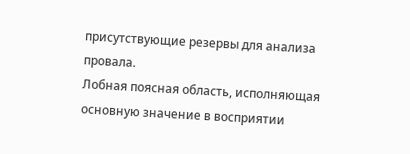присутствующие резервы для анализа провала.
Лобная поясная область, исполняющая основную значение в восприятии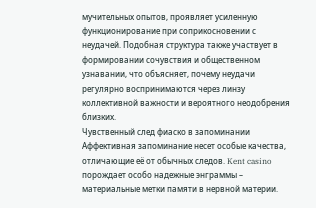мучительных опытов, проявляет усиленную функционирование при соприкосновении с неудачей. Подобная структура также участвует в формировании сочувствия и общественном узнавании, что объясняет, почему неудачи регулярно воспринимаются через линзу коллективной важности и вероятного неодобрения близких.
Чувственный след фиаско в запоминании
Аффективная запоминание несет особые качества, отличающие её от обычных следов. Kent casino порождает особо надежные энграммы – материальные метки памяти в нервной материи.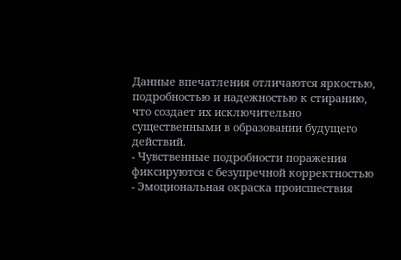Данные впечатления отличаются яркостью, подробностью и надежностью к стиранию, что создает их исключительно существенными в образовании будущего действий.
- Чувственные подробности поражения фиксируются с безупречной корректностью
- Эмоциональная окраска происшествия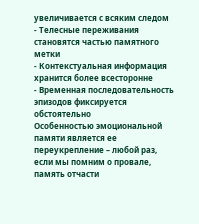увеличивается с всяким следом
- Телесные переживания становятся частью памятного метки
- Контекстуальная информация хранится более всесторонне
- Временная последовательность эпизодов фиксируется обстоятельно
Особенностью эмоциональной памяти является ее переукрепление – любой раз, если мы помним о провале, память отчасти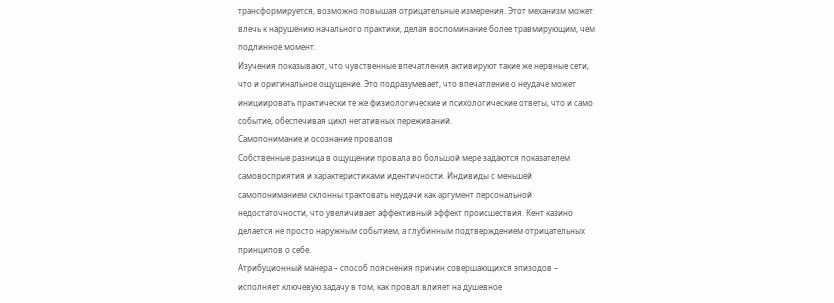трансформируется, возможно повышая отрицательные измерения. Этот механизм может влечь к нарушению начального практики, делая воспоминание более травмирующим, чем подлинное момент.
Изучения показывают, что чувственные впечатления активируют такие же нервные сети, что и оригинальное ощущение. Это подразумевает, что впечатление о неудаче может инициировать практически те же физиологические и психологические ответы, что и само событие, обеспечивая цикл негативных переживаний.
Самопонимание и осознание провалов
Собственные разница в ощущении провала во большой мере задаются показателем самовосприятия и характеристиками идентичности. Индивиды с меньшей самопониманием склонны трактовать неудачи как аргумент персональной недостаточности, что увеличивает аффективный эффект происшествия. Кент казино делается не просто наружным событием, а глубинным подтверждением отрицательных принципов о себе.
Атрибуционный манера – способ пояснения причин совершающихся эпизодов – исполняет ключевую задачу в том, как провал влияет на душевное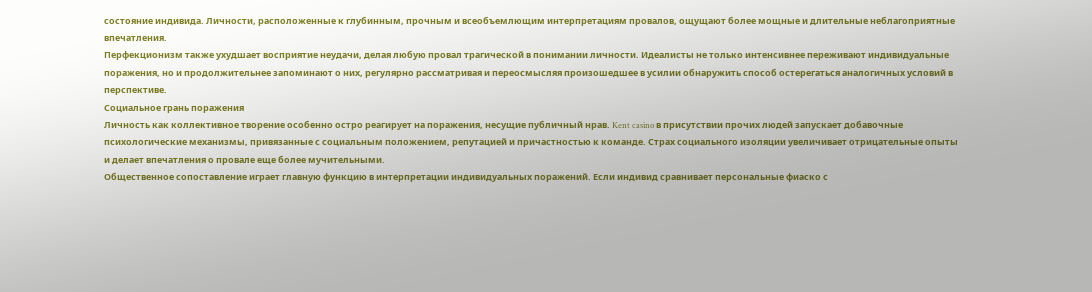состояние индивида. Личности, расположенные к глубинным, прочным и всеобъемлющим интерпретациям провалов, ощущают более мощные и длительные неблагоприятные впечатления.
Перфекционизм также ухудшает восприятие неудачи, делая любую провал трагической в понимании личности. Идеалисты не только интенсивнее переживают индивидуальные поражения, но и продолжительнее запоминают о них, регулярно рассматривая и переосмысляя произошедшее в усилии обнаружить способ остерегаться аналогичных условий в перспективе.
Социальное грань поражения
Личность как коллективное творение особенно остро реагирует на поражения, несущие публичный нрав. Kent casino в присутствии прочих людей запускает добавочные психологические механизмы, привязанные с социальным положением, репутацией и причастностью к команде. Страх социального изоляции увеличивает отрицательные опыты и делает впечатления о провале еще более мучительными.
Общественное сопоставление играет главную функцию в интерпретации индивидуальных поражений. Если индивид сравнивает персональные фиаско с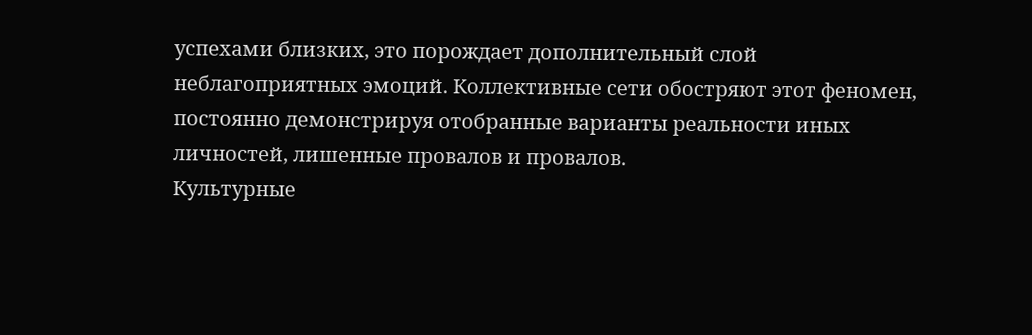успехами близких, это порождает дополнительный слой неблагоприятных эмоций. Коллективные сети обостряют этот феномен, постоянно демонстрируя отобранные варианты реальности иных личностей, лишенные провалов и провалов.
Культурные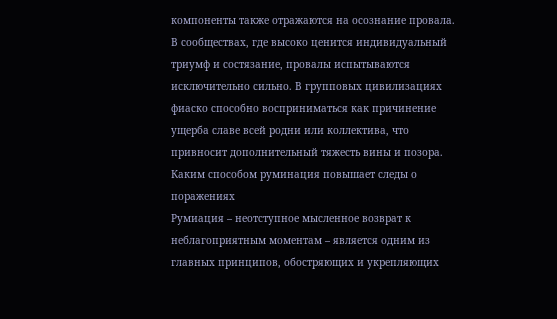компоненты также отражаются на осознание провала. В сообществах, где высоко ценится индивидуальный триумф и состязание, провалы испытываются исключительно сильно. В групповых цивилизациях фиаско способно восприниматься как причинение ущерба славе всей родни или коллектива, что привносит дополнительный тяжесть вины и позора.
Каким способом руминация повышает следы о поражениях
Румиация – неотступное мысленное возврат к неблагоприятным моментам – является одним из главных принципов, обостряющих и укрепляющих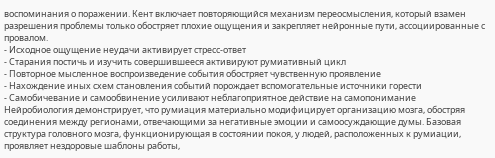воспоминания о поражении. Кент включает повторяющийся механизм переосмысления, который взамен разрешения проблемы только обостряет плохие ощущения и закрепляет нейронные пути, ассоциированные с провалом.
- Исходное ощущение неудачи активирует стресс-ответ
- Старания постичь и изучить совершившееся активируют румиативный цикл
- Повторное мысленное воспроизведение события обостряет чувственную проявление
- Нахождение иных схем становления событий порождает вспомогательные источники горести
- Самобичевание и самообвинение усиливают неблагоприятное действие на самопонимание
Нейробиология демонстрирует, что румиация материально модифицирует организацию мозга, обостряя соединения между регионами, отвечающими за негативные эмоции и самоосуждающие думы. Базовая структура головного мозга, функционирующая в состоянии покоя, у людей, расположенных к румиации, проявляет нездоровые шаблоны работы,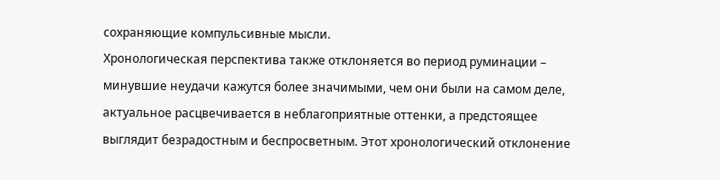сохраняющие компульсивные мысли.
Хронологическая перспектива также отклоняется во период руминации – минувшие неудачи кажутся более значимыми, чем они были на самом деле, актуальное расцвечивается в неблагоприятные оттенки, а предстоящее выглядит безрадостным и беспросветным. Этот хронологический отклонение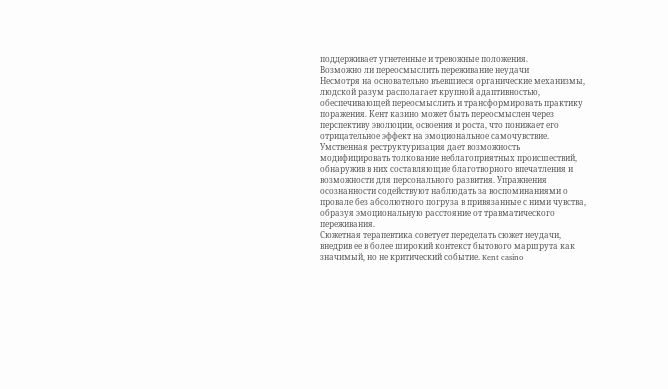поддерживает угнетенные и тревожные положения.
Возможно ли переосмыслить переживание неудачи
Несмотря на основательно въевшиеся органические механизмы, людской разум располагает крупной адаптивностью, обеспечивающей переосмыслить и трансформировать практику поражения. Кент казино может быть переосмыслен через перспективу эволюции, освоения и роста, что понижает его отрицательное эффект на эмоциональное самочувствие.
Умственная реструктуризация дает возможность модифицировать толкование неблагоприятных происшествий, обнаружив в них составляющие благотворного впечатления и возможности для персонального развития. Упражнения осознанности содействуют наблюдать за воспоминаниями о провале без абсолютного погруза в привязанные с ними чувства, образуя эмоциональную расстояние от травматического переживания.
Сюжетная терапевтика советует переделать сюжет неудачи, внедрив ее в более широкий контекст бытового маршрута как значимый, но не критический событие. Kent casino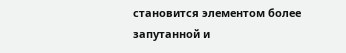становится элементом более запутанной и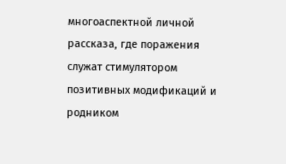многоаспектной личной рассказа, где поражения служат стимулятором позитивных модификаций и родником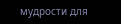мудрости для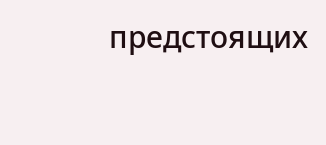предстоящих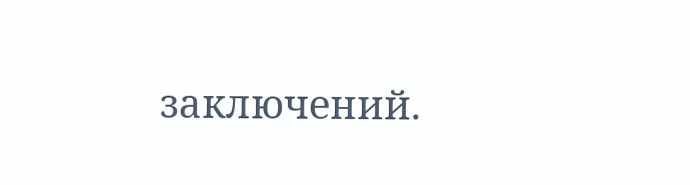заключений.